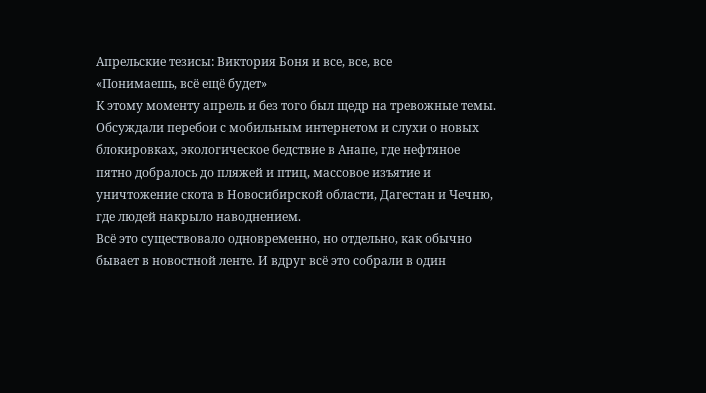Апрельские тезисы: Виктория Боня и все, все, все
«Понимаешь, всё ещё будет»
К этому моменту апрель и без того был щедр на тревожные темы. Обсуждали перебои с мобильным интернетом и слухи о новых блокировках, экологическое бедствие в Анапе, где нефтяное пятно добралось до пляжей и птиц, массовое изъятие и уничтожение скота в Новосибирской области, Дагестан и Чечню, где людей накрыло наводнением.
Всё это существовало одновременно, но отдельно, как обычно бывает в новостной ленте. И вдруг всё это собрали в один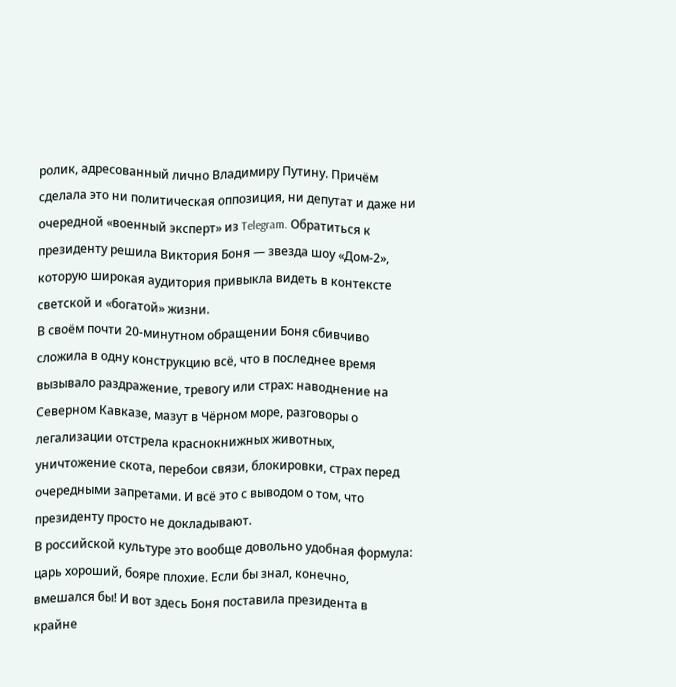ролик, адресованный лично Владимиру Путину. Причём сделала это ни политическая оппозиция, ни депутат и даже ни очередной «военный эксперт» из Telegram. Обратиться к президенту решила Виктория Боня — звезда шоу «Дом-2», которую широкая аудитория привыкла видеть в контексте светской и «богатой» жизни.
В своём почти 20-минутном обращении Боня сбивчиво сложила в одну конструкцию всё, что в последнее время вызывало раздражение, тревогу или страх: наводнение на Северном Кавказе, мазут в Чёрном море, разговоры о легализации отстрела краснокнижных животных, уничтожение скота, перебои связи, блокировки, страх перед очередными запретами. И всё это с выводом о том, что президенту просто не докладывают.
В российской культуре это вообще довольно удобная формула: царь хороший, бояре плохие. Если бы знал, конечно, вмешался бы! И вот здесь Боня поставила президента в крайне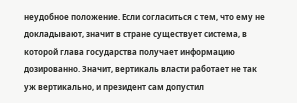неудобное положение. Если согласиться с тем, что ему не докладывают, значит в стране существует система, в которой глава государства получает информацию дозированно. Значит, вертикаль власти работает не так уж вертикально, и президент сам допустил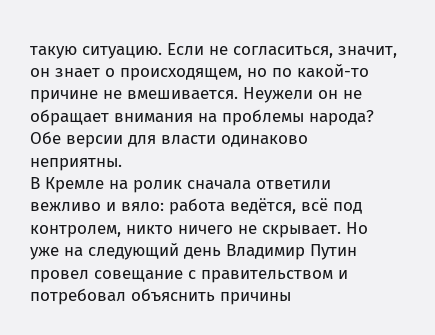такую ситуацию. Если не согласиться, значит, он знает о происходящем, но по какой-то причине не вмешивается. Неужели он не обращает внимания на проблемы народа? Обе версии для власти одинаково неприятны.
В Кремле на ролик сначала ответили вежливо и вяло: работа ведётся, всё под контролем, никто ничего не скрывает. Но уже на следующий день Владимир Путин провел совещание с правительством и потребовал объяснить причины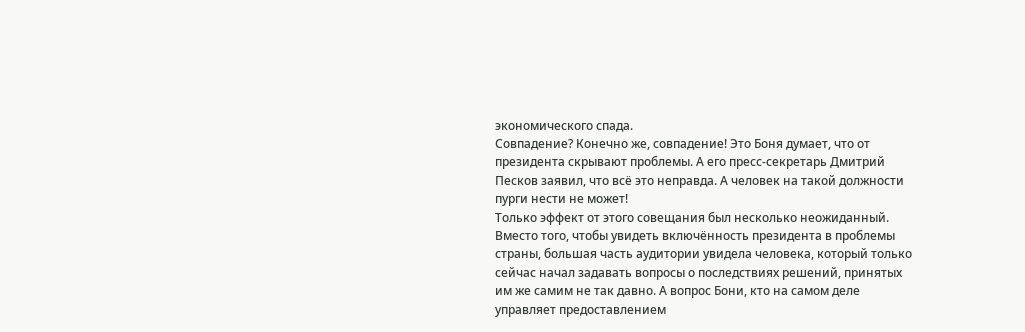экономического спада.
Совпадение? Конечно же, совпадение! Это Боня думает, что от президента скрывают проблемы. А его пресс-секретарь Дмитрий Песков заявил, что всё это неправда. А человек на такой должности пурги нести не может!
Только эффект от этого совещания был несколько неожиданный. Вместо того, чтобы увидеть включённость президента в проблемы страны, большая часть аудитории увидела человека, который только сейчас начал задавать вопросы о последствиях решений, принятых им же самим не так давно. А вопрос Бони, кто на самом деле управляет предоставлением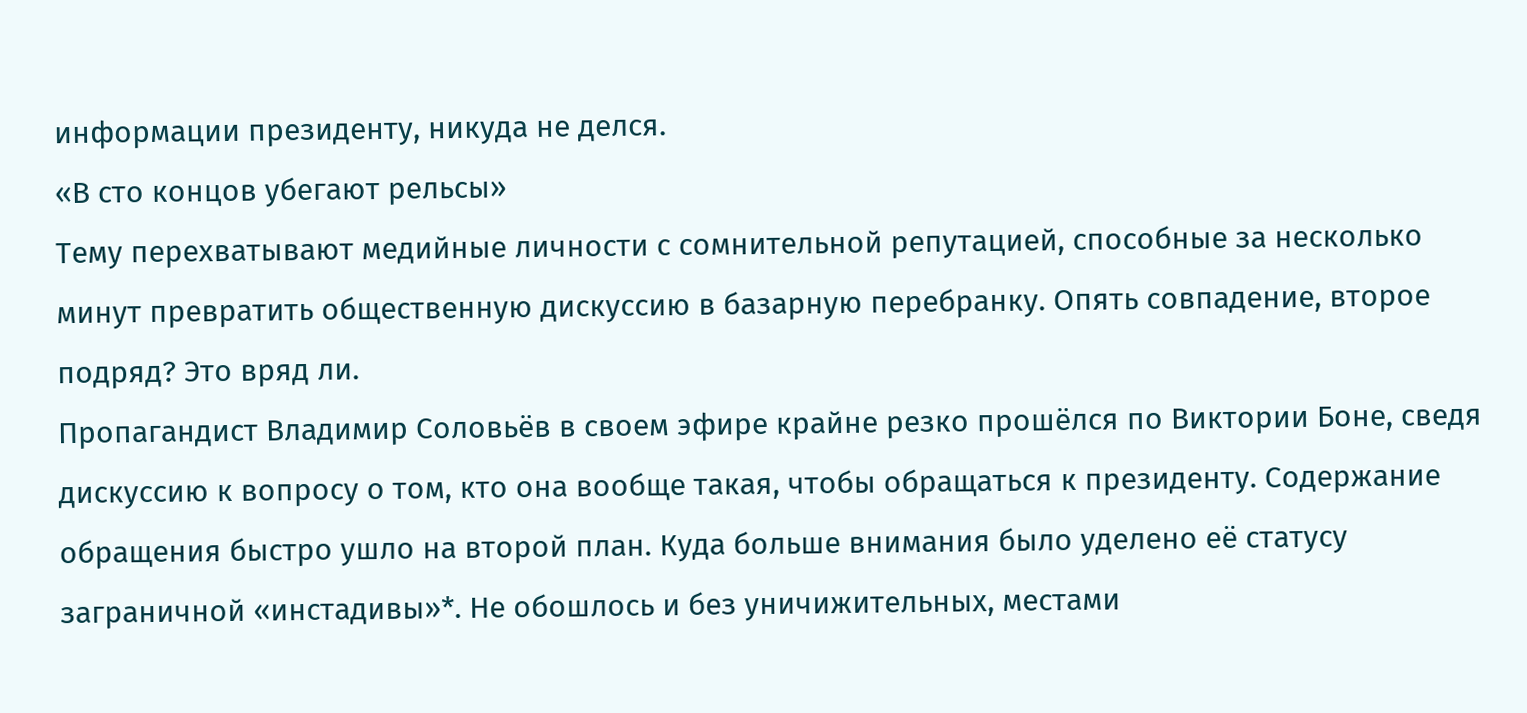информации президенту, никуда не делся.
«В сто концов убегают рельсы»
Тему перехватывают медийные личности с сомнительной репутацией, способные за несколько минут превратить общественную дискуссию в базарную перебранку. Опять совпадение, второе подряд? Это вряд ли.
Пропагандист Владимир Соловьёв в своем эфире крайне резко прошёлся по Виктории Боне, сведя дискуссию к вопросу о том, кто она вообще такая, чтобы обращаться к президенту. Содержание обращения быстро ушло на второй план. Куда больше внимания было уделено её статусу заграничной «инстадивы»*. Не обошлось и без уничижительных, местами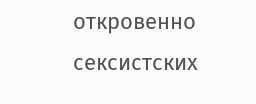откровенно сексистских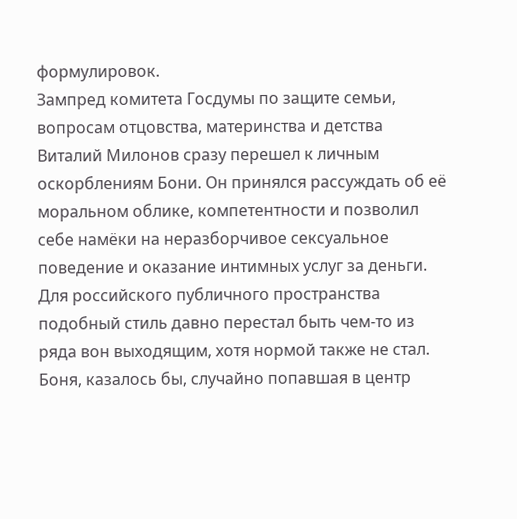формулировок.
Зампред комитета Госдумы по защите семьи, вопросам отцовства, материнства и детства Виталий Милонов сразу перешел к личным оскорблениям Бони. Он принялся рассуждать об её моральном облике, компетентности и позволил себе намёки на неразборчивое сексуальное поведение и оказание интимных услуг за деньги. Для российского публичного пространства подобный стиль давно перестал быть чем-то из ряда вон выходящим, хотя нормой также не стал.
Боня, казалось бы, случайно попавшая в центр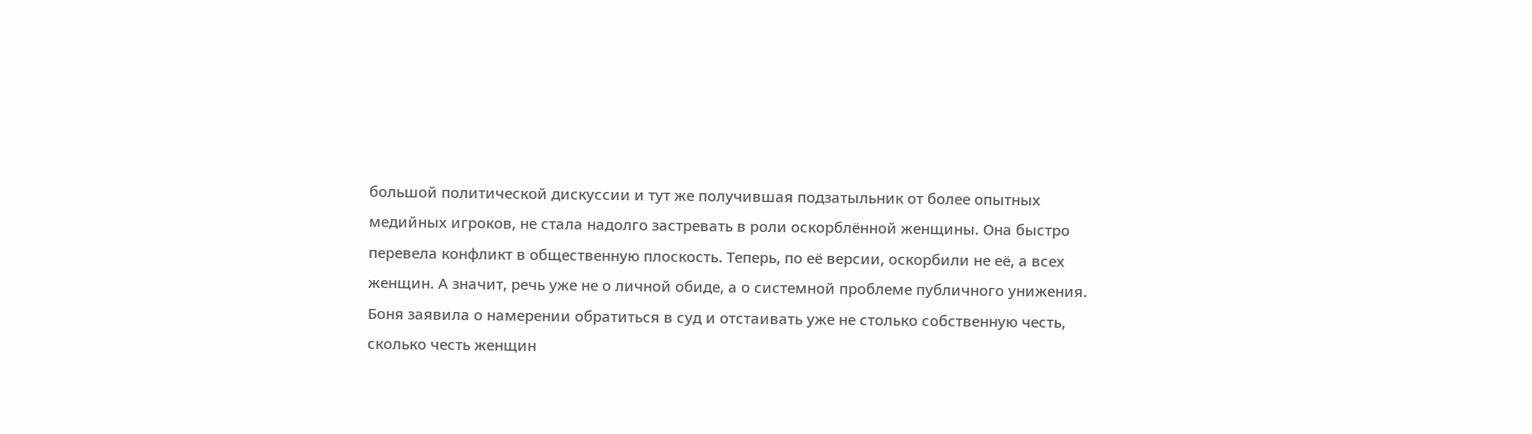большой политической дискуссии и тут же получившая подзатыльник от более опытных медийных игроков, не стала надолго застревать в роли оскорблённой женщины. Она быстро перевела конфликт в общественную плоскость. Теперь, по её версии, оскорбили не её, а всех женщин. А значит, речь уже не о личной обиде, а о системной проблеме публичного унижения. Боня заявила о намерении обратиться в суд и отстаивать уже не столько собственную честь, сколько честь женщин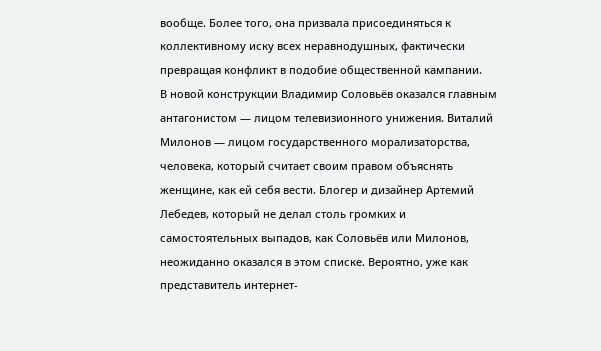вообще. Более того, она призвала присоединяться к коллективному иску всех неравнодушных, фактически превращая конфликт в подобие общественной кампании.
В новой конструкции Владимир Соловьёв оказался главным антагонистом — лицом телевизионного унижения. Виталий Милонов — лицом государственного морализаторства, человека, который считает своим правом объяснять женщине, как ей себя вести. Блогер и дизайнер Артемий Лебедев, который не делал столь громких и самостоятельных выпадов, как Соловьёв или Милонов, неожиданно оказался в этом списке. Вероятно, уже как представитель интернет-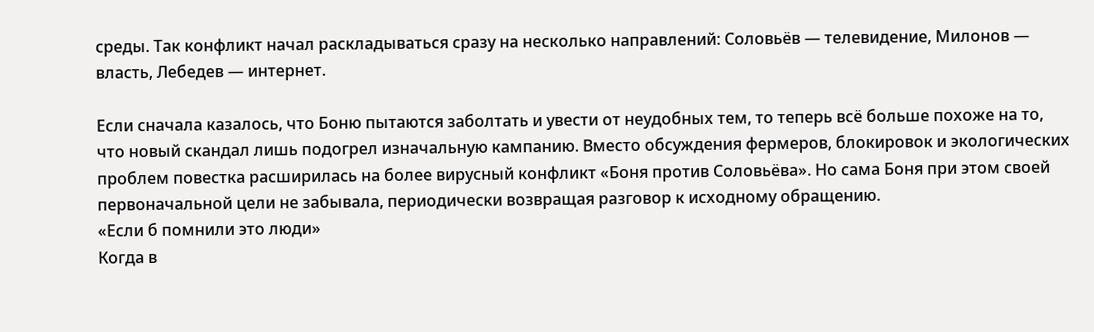среды. Так конфликт начал раскладываться сразу на несколько направлений: Соловьёв — телевидение, Милонов — власть, Лебедев — интернет.

Если сначала казалось, что Боню пытаются заболтать и увести от неудобных тем, то теперь всё больше похоже на то, что новый скандал лишь подогрел изначальную кампанию. Вместо обсуждения фермеров, блокировок и экологических проблем повестка расширилась на более вирусный конфликт «Боня против Соловьёва». Но сама Боня при этом своей первоначальной цели не забывала, периодически возвращая разговор к исходному обращению.
«Если б помнили это люди»
Когда в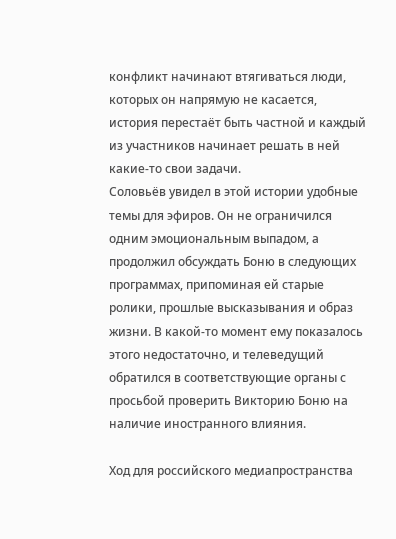конфликт начинают втягиваться люди, которых он напрямую не касается, история перестаёт быть частной и каждый из участников начинает решать в ней какие-то свои задачи.
Соловьёв увидел в этой истории удобные темы для эфиров. Он не ограничился одним эмоциональным выпадом, а продолжил обсуждать Боню в следующих программах, припоминая ей старые ролики, прошлые высказывания и образ жизни. В какой-то момент ему показалось этого недостаточно, и телеведущий обратился в соответствующие органы с просьбой проверить Викторию Боню на наличие иностранного влияния.

Ход для российского медиапространства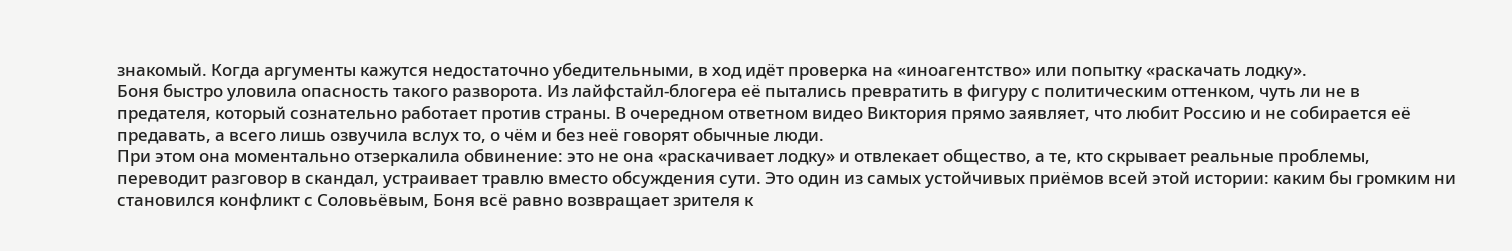знакомый. Когда аргументы кажутся недостаточно убедительными, в ход идёт проверка на «иноагентство» или попытку «раскачать лодку».
Боня быстро уловила опасность такого разворота. Из лайфстайл-блогера её пытались превратить в фигуру с политическим оттенком, чуть ли не в предателя, который сознательно работает против страны. В очередном ответном видео Виктория прямо заявляет, что любит Россию и не собирается её предавать, а всего лишь озвучила вслух то, о чём и без неё говорят обычные люди.
При этом она моментально отзеркалила обвинение: это не она «раскачивает лодку» и отвлекает общество, а те, кто скрывает реальные проблемы, переводит разговор в скандал, устраивает травлю вместо обсуждения сути. Это один из самых устойчивых приёмов всей этой истории: каким бы громким ни становился конфликт с Соловьёвым, Боня всё равно возвращает зрителя к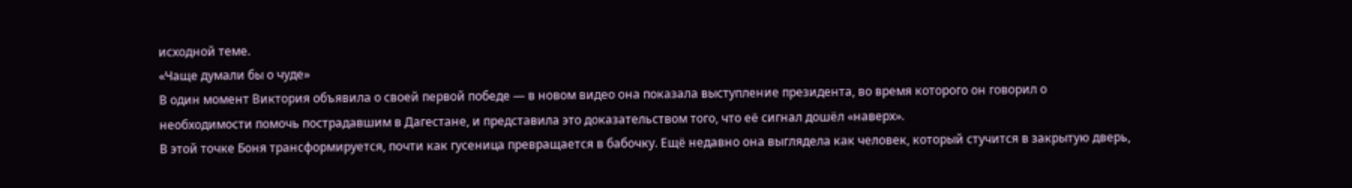исходной теме.
«Чаще думали бы о чуде»
В один момент Виктория объявила о своей первой победе — в новом видео она показала выступление президента, во время которого он говорил о необходимости помочь пострадавшим в Дагестане, и представила это доказательством того, что её сигнал дошёл «наверх».
В этой точке Боня трансформируется, почти как гусеница превращается в бабочку. Ещё недавно она выглядела как человек, который стучится в закрытую дверь,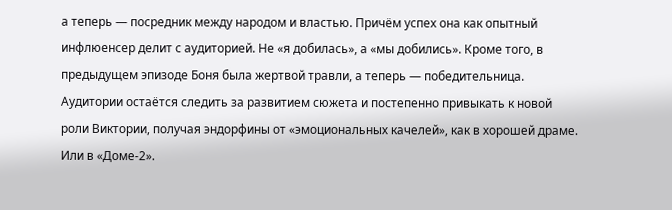а теперь — посредник между народом и властью. Причём успех она как опытный инфлюенсер делит с аудиторией. Не «я добилась», а «мы добились». Кроме того, в предыдущем эпизоде Боня была жертвой травли, а теперь — победительница. Аудитории остаётся следить за развитием сюжета и постепенно привыкать к новой роли Виктории, получая эндорфины от «эмоциональных качелей», как в хорошей драме. Или в «Доме-2».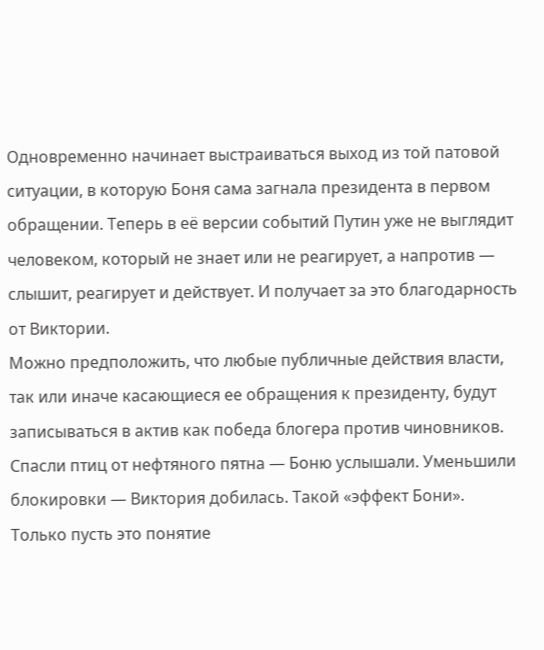Одновременно начинает выстраиваться выход из той патовой ситуации, в которую Боня сама загнала президента в первом обращении. Теперь в её версии событий Путин уже не выглядит человеком, который не знает или не реагирует, а напротив — слышит, реагирует и действует. И получает за это благодарность от Виктории.
Можно предположить, что любые публичные действия власти, так или иначе касающиеся ее обращения к президенту, будут записываться в актив как победа блогера против чиновников. Спасли птиц от нефтяного пятна — Боню услышали. Уменьшили блокировки — Виктория добилась. Такой «эффект Бони». Только пусть это понятие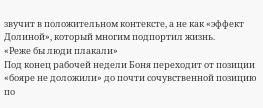звучит в положительном контексте, а не как «эффект Долиной», который многим подпортил жизнь.
«Реже бы люди плакали»
Под конец рабочей недели Боня переходит от позиции «бояре не доложили» до почти сочувственной позицию по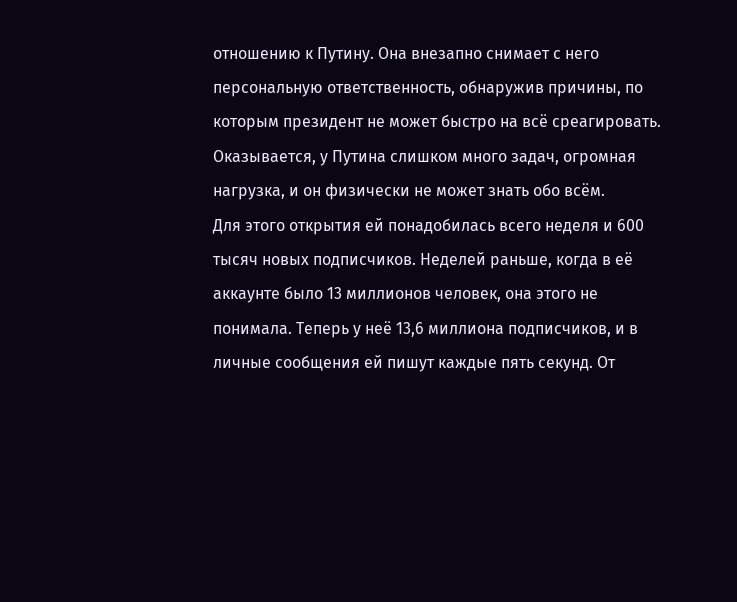отношению к Путину. Она внезапно снимает с него персональную ответственность, обнаружив причины, по которым президент не может быстро на всё среагировать. Оказывается, у Путина слишком много задач, огромная нагрузка, и он физически не может знать обо всём.
Для этого открытия ей понадобилась всего неделя и 600 тысяч новых подписчиков. Неделей раньше, когда в её аккаунте было 13 миллионов человек, она этого не понимала. Теперь у неё 13,6 миллиона подписчиков, и в личные сообщения ей пишут каждые пять секунд. От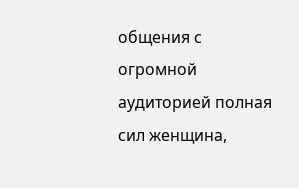общения с огромной аудиторией полная сил женщина,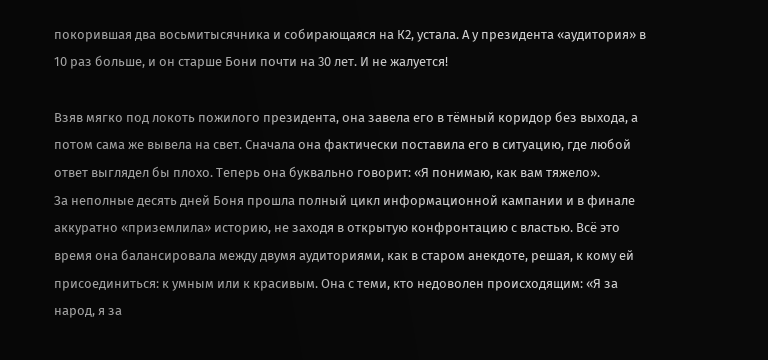покорившая два восьмитысячника и собирающаяся на К2, устала. А у президента «аудитория» в 10 раз больше, и он старше Бони почти на 30 лет. И не жалуется!

Взяв мягко под локоть пожилого президента, она завела его в тёмный коридор без выхода, а потом сама же вывела на свет. Сначала она фактически поставила его в ситуацию, где любой ответ выглядел бы плохо. Теперь она буквально говорит: «Я понимаю, как вам тяжело».
За неполные десять дней Боня прошла полный цикл информационной кампании и в финале аккуратно «приземлила» историю, не заходя в открытую конфронтацию с властью. Всё это время она балансировала между двумя аудиториями, как в старом анекдоте, решая, к кому ей присоединиться: к умным или к красивым. Она с теми, кто недоволен происходящим: «Я за народ, я за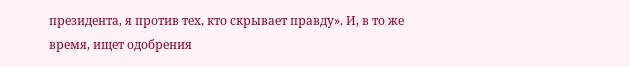президента, я против тех, кто скрывает правду». И, в то же время, ищет одобрения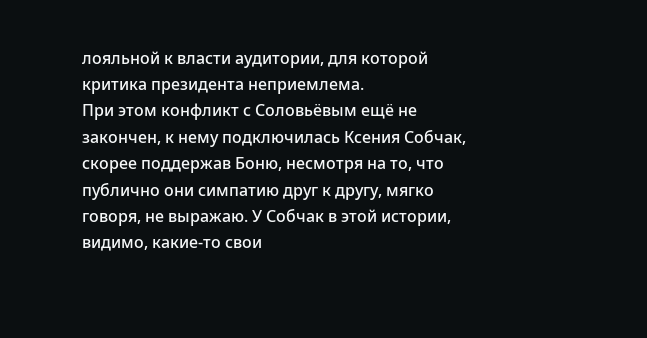лояльной к власти аудитории, для которой критика президента неприемлема.
При этом конфликт с Соловьёвым ещё не закончен, к нему подключилась Ксения Собчак, скорее поддержав Боню, несмотря на то, что публично они симпатию друг к другу, мягко говоря, не выражаю. У Собчак в этой истории, видимо, какие-то свои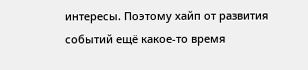интересы. Поэтому хайп от развития событий ещё какое-то время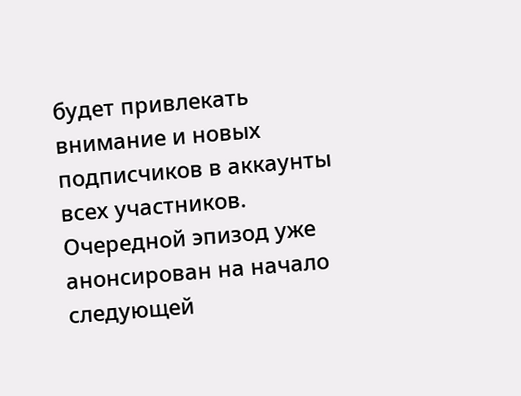будет привлекать внимание и новых подписчиков в аккаунты всех участников.
Очередной эпизод уже анонсирован на начало следующей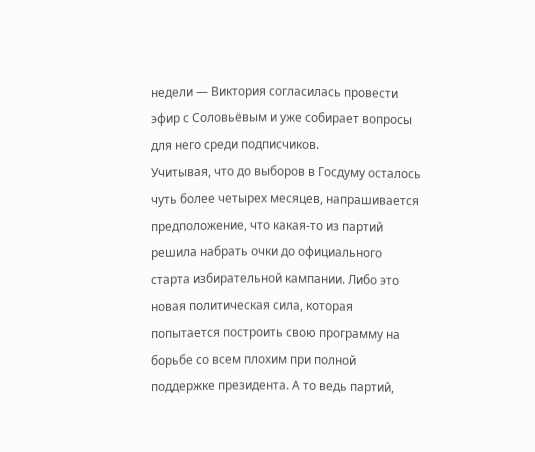недели — Виктория согласилась провести эфир с Соловьёвым и уже собирает вопросы для него среди подписчиков.
Учитывая, что до выборов в Госдуму осталось чуть более четырех месяцев, напрашивается предположение, что какая-то из партий решила набрать очки до официального старта избирательной кампании. Либо это новая политическая сила, которая попытается построить свою программу на борьбе со всем плохим при полной поддержке президента. А то ведь партий,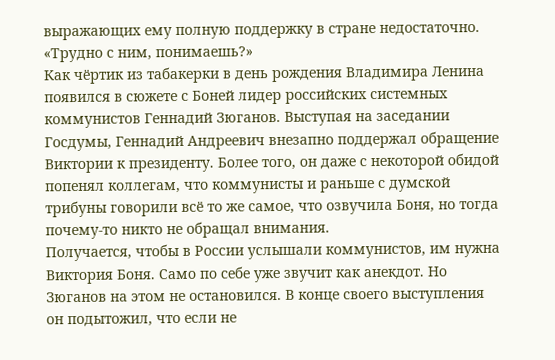выражающих ему полную поддержку в стране недостаточно.
«Трудно с ним, понимаешь?»
Как чёртик из табакерки в день рождения Владимира Ленина появился в сюжете с Боней лидер российских системных коммунистов Геннадий Зюганов. Выступая на заседании Госдумы, Геннадий Андреевич внезапно поддержал обращение Виктории к президенту. Более того, он даже с некоторой обидой попенял коллегам, что коммунисты и раньше с думской трибуны говорили всё то же самое, что озвучила Боня, но тогда почему-то никто не обращал внимания.
Получается, чтобы в России услышали коммунистов, им нужна Виктория Боня. Само по себе уже звучит как анекдот. Но Зюганов на этом не остановился. В конце своего выступления он подытожил, что если не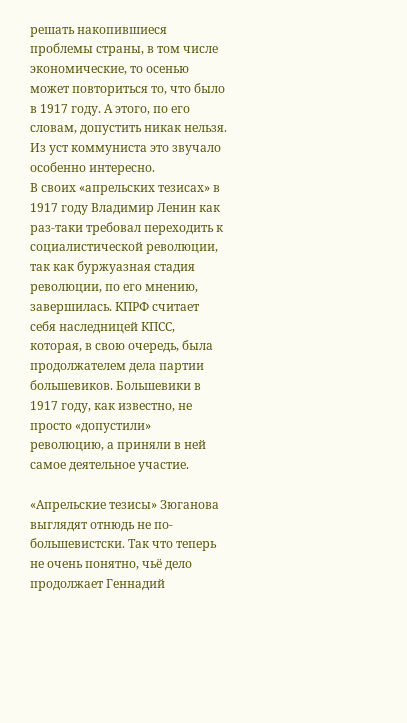решать накопившиеся проблемы страны, в том числе экономические, то осенью может повториться то, что было в 1917 году. А этого, по его словам, допустить никак нельзя. Из уст коммуниста это звучало особенно интересно.
В своих «апрельских тезисах» в 1917 году Владимир Ленин как раз-таки требовал переходить к социалистической революции, так как буржуазная стадия революции, по его мнению, завершилась. КПРФ считает себя наследницей КПСС, которая, в свою очередь, была продолжателем дела партии большевиков. Большевики в 1917 году, как известно, не просто «допустили» революцию, а приняли в ней самое деятельное участие.

«Апрельские тезисы» Зюганова выглядят отнюдь не по-большевистски. Так что теперь не очень понятно, чьё дело продолжает Геннадий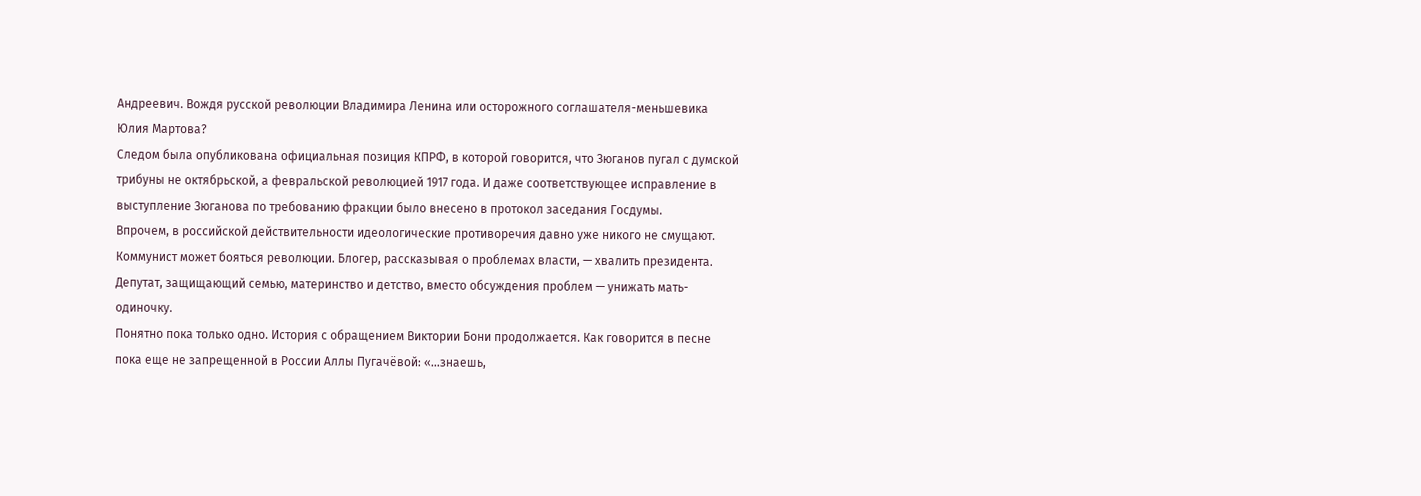Андреевич. Вождя русской революции Владимира Ленина или осторожного соглашателя-меньшевика Юлия Мартова?
Следом была опубликована официальная позиция КПРФ, в которой говорится, что Зюганов пугал с думской трибуны не октябрьской, а февральской революцией 1917 года. И даже соответствующее исправление в выступление Зюганова по требованию фракции было внесено в протокол заседания Госдумы.
Впрочем, в российской действительности идеологические противоречия давно уже никого не смущают. Коммунист может бояться революции. Блогер, рассказывая о проблемах власти, — хвалить президента. Депутат, защищающий семью, материнство и детство, вместо обсуждения проблем — унижать мать-одиночку.
Понятно пока только одно. История с обращением Виктории Бони продолжается. Как говорится в песне пока еще не запрещенной в России Аллы Пугачёвой: «…знаешь,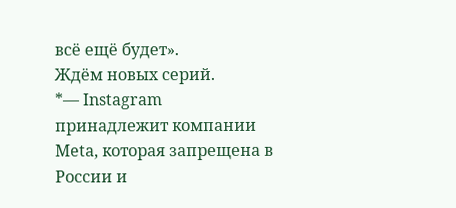всё ещё будет».
Ждём новых серий.
*— Instagram принадлежит компании Meta, которая запрещена в России и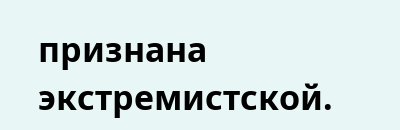признана экстремистской.